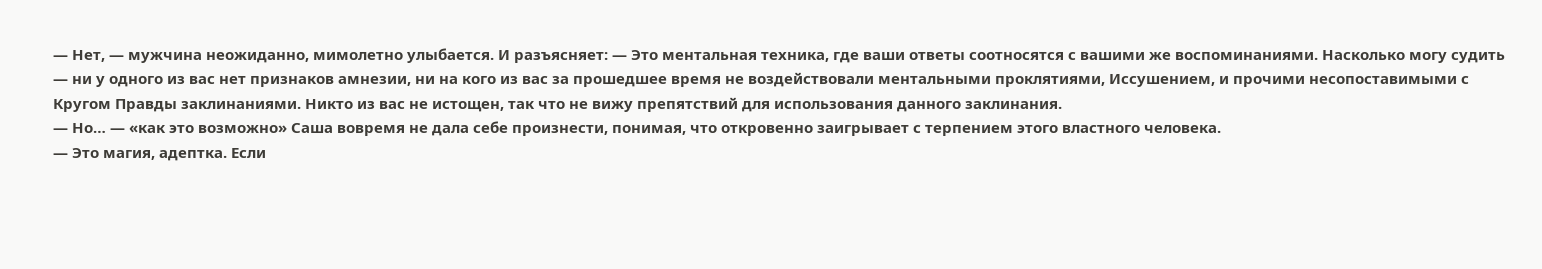— Нет, — мужчина неожиданно, мимолетно улыбается. И разъясняет: — Это ментальная техника, где ваши ответы соотносятся с вашими же воспоминаниями. Насколько могу судить — ни у одного из вас нет признаков амнезии, ни на кого из вас за прошедшее время не воздействовали ментальными проклятиями, Иссушением, и прочими несопоставимыми с Кругом Правды заклинаниями. Никто из вас не истощен, так что не вижу препятствий для использования данного заклинания.
— Но… — «как это возможно» Саша вовремя не дала себе произнести, понимая, что откровенно заигрывает с терпением этого властного человека.
— Это магия, адептка. Если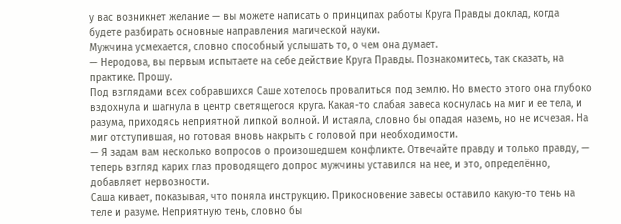у вас возникнет желание — вы можете написать о принципах работы Круга Правды доклад, когда будете разбирать основные направления магической науки.
Мужчина усмехается, словно способный услышать то, о чем она думает.
— Неродова, вы первым испытаете на себе действие Круга Правды. Познакомитесь, так сказать, на практике. Прошу.
Под взглядами всех собравшихся Саше хотелось провалиться под землю. Но вместо этого она глубоко вздохнула и шагнула в центр светящегося круга. Какая-то слабая завеса коснулась на миг и ее тела, и разума, приходясь неприятной липкой волной. И истаяла, словно бы опадая наземь, но не исчезая. На миг отступившая, но готовая вновь накрыть с головой при необходимости.
— Я задам вам несколько вопросов о произошедшем конфликте. Отвечайте правду и только правду, — теперь взгляд карих глаз проводящего допрос мужчины уставился на нее, и это, определённо, добавляет нервозности.
Саша кивает, показывая, что поняла инструкцию. Прикосновение завесы оставило какую-то тень на теле и разуме. Неприятную тень, словно бы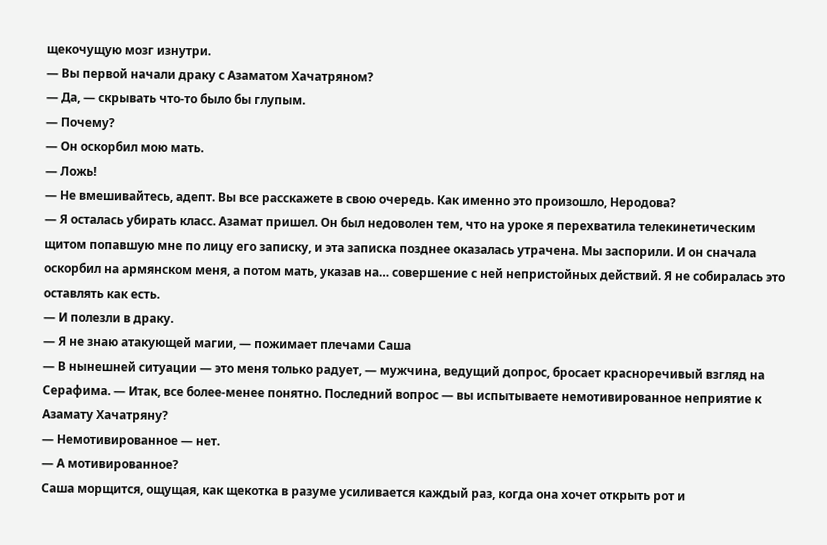щекочущую мозг изнутри.
— Вы первой начали драку с Азаматом Хачатряном?
— Да, — скрывать что-то было бы глупым.
— Почему?
— Он оскорбил мою мать.
— Ложь!
— Не вмешивайтесь, адепт. Вы все расскажете в свою очередь. Как именно это произошло, Неродова?
— Я осталась убирать класс. Азамат пришел. Он был недоволен тем, что на уроке я перехватила телекинетическим щитом попавшую мне по лицу его записку, и эта записка позднее оказалась утрачена. Мы заспорили. И он сначала оскорбил на армянском меня, а потом мать, указав на… совершение с ней непристойных действий. Я не собиралась это оставлять как есть.
— И полезли в драку.
— Я не знаю атакующей магии, — пожимает плечами Саша
— В нынешней ситуации — это меня только радует, — мужчина, ведущий допрос, бросает красноречивый взгляд на Серафима. — Итак, все более-менее понятно. Последний вопрос — вы испытываете немотивированное неприятие к Азамату Хачатряну?
— Немотивированное — нет.
— А мотивированное?
Саша морщится, ощущая, как щекотка в разуме усиливается каждый раз, когда она хочет открыть рот и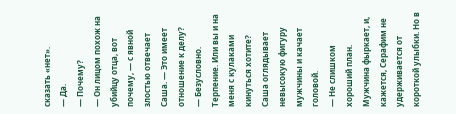сказать «нет».
— Да.
— Почему?
— Он лицом похож на убийцу отца, вот почему, — с явной злостью отвечает Саша. — Это имеет отношение к делу?
— Безусловно. Терпение. Или вы и на меня с кулаками кинуться хотите?
Саша оглядывает невысокую фигуру мужчины и качает головой.
— Не слишком хороший план.
Мужчина фыркает, и, кажется, Серафим не удерживается от короткой улыбки. Но в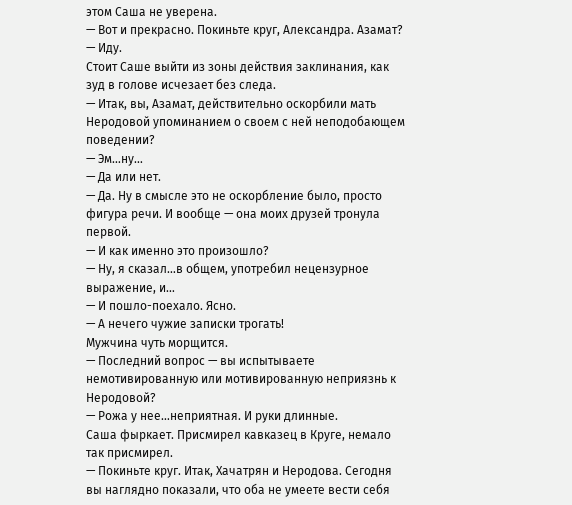этом Саша не уверена.
— Вот и прекрасно. Покиньте круг, Александра. Азамат?
— Иду.
Стоит Саше выйти из зоны действия заклинания, как зуд в голове исчезает без следа.
— Итак, вы, Азамат, действительно оскорбили мать Неродовой упоминанием о своем с ней неподобающем поведении?
— Эм…ну…
— Да или нет.
— Да. Ну в смысле это не оскорбление было, просто фигура речи. И вообще — она моих друзей тронула первой.
— И как именно это произошло?
— Ну, я сказал…в общем, употребил нецензурное выражение, и…
— И пошло-поехало. Ясно.
— А нечего чужие записки трогать!
Мужчина чуть морщится.
— Последний вопрос — вы испытываете немотивированную или мотивированную неприязнь к Неродовой?
— Рожа у нее…неприятная. И руки длинные.
Саша фыркает. Присмирел кавказец в Круге, немало так присмирел.
— Покиньте круг. Итак, Хачатрян и Неродова. Сегодня вы наглядно показали, что оба не умеете вести себя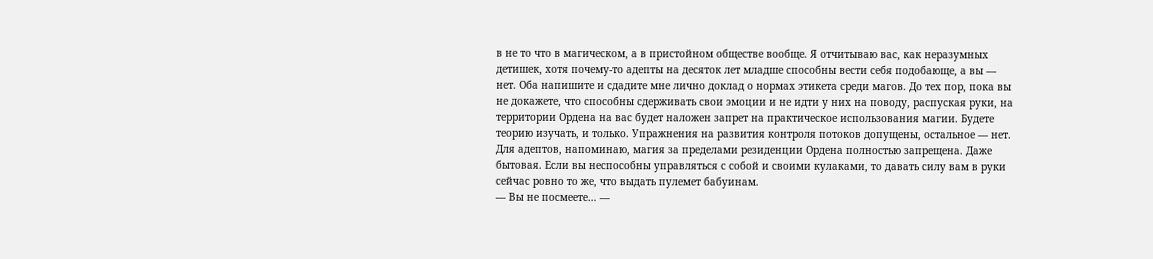в не то что в магическом, а в пристойном обществе вообще. Я отчитываю вас, как неразумных детишек, хотя почему-то адепты на десяток лет младше способны вести себя подобающе, а вы — нет. Оба напишите и сдадите мне лично доклад о нормах этикета среди магов. До тех пор, пока вы не докажете, что способны сдерживать свои эмоции и не идти у них на поводу, распуская руки, на территории Ордена на вас будет наложен запрет на практическое использования магии. Будете теорию изучать, и только. Упражнения на развития контроля потоков допущены, остальное — нет. Для адептов, напоминаю, магия за пределами резиденции Ордена полностью запрещена. Даже бытовая. Если вы неспособны управляться с собой и своими кулаками, то давать силу вам в руки сейчас ровно то же, что выдать пулемет бабуинам.
— Вы не посмеете… —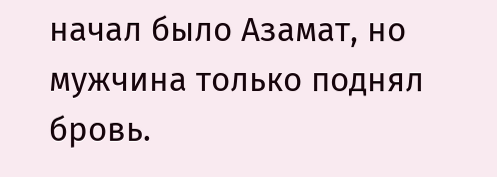начал было Азамат, но мужчина только поднял бровь.